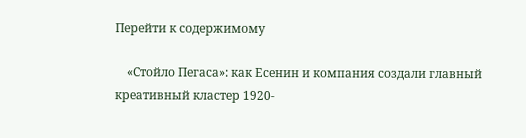Перейти к содержимому

    «Стойло Пегаса»: как Есенин и компания создали главный креативный кластер 1920-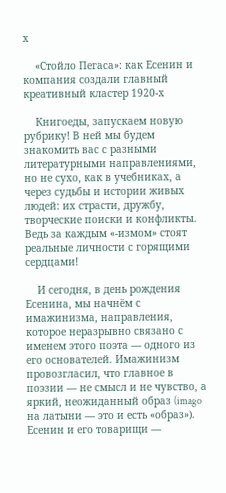х

    «Стойло Пегаса»: как Есенин и компания создали главный креативный кластер 1920-х

    Книгоеды, запускаем новую рубрику! В ней мы будем знакомить вас с разными литературными направлениями, но не сухо, как в учебниках, а через судьбы и истории живых людей: их страсти, дружбу, творческие поиски и конфликты. Ведь за каждым «-измом» стоят реальные личности с горящими сердцами!

    И сегодня, в день рождения Есенина, мы начнём с имажинизма, направления, которое неразрывно связано с именем этого поэта — одного из его основателей. Имажинизм провозгласил, что главное в поэзии — не смысл и не чувство, а яркий, неожиданный образ (imago на латыни — это и есть «образ»). Есенин и его товарищи —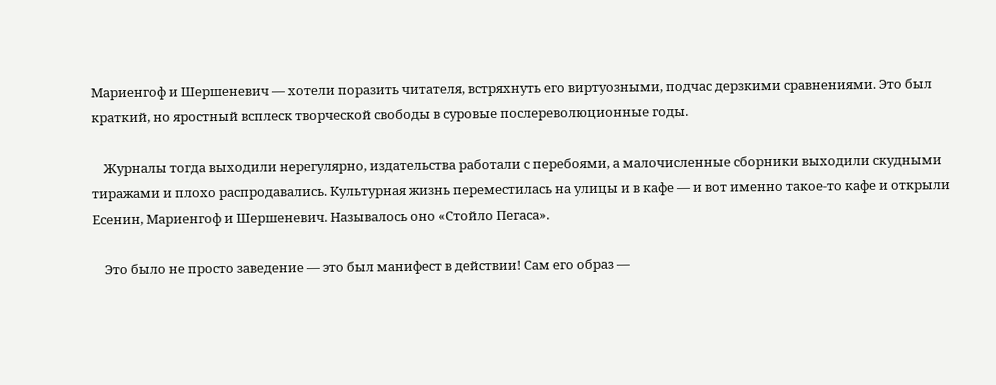Мариенгоф и Шершеневич — хотели поразить читателя, встряхнуть его виртуозными, подчас дерзкими сравнениями. Это был краткий, но яростный всплеск творческой свободы в суровые послереволюционные годы.

    Журналы тогда выходили нерегулярно, издательства работали с перебоями, а малочисленные сборники выходили скудными тиражами и плохо распродавались. Культурная жизнь переместилась на улицы и в кафе — и вот именно такое-то кафе и открыли Есенин, Мариенгоф и Шершеневич. Называлось оно «Стойло Пегаса».

    Это было не просто заведение — это был манифест в действии! Сам его образ —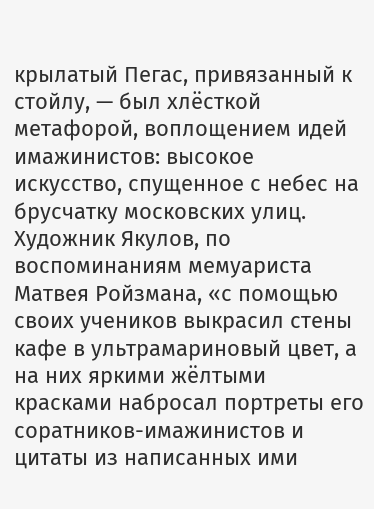крылатый Пегас, привязанный к стойлу, — был хлёсткой метафорой, воплощением идей имажинистов: высокое искусство, спущенное с небес на брусчатку московских улиц. Художник Якулов, по воспоминаниям мемуариста Матвея Ройзмана, «с помощью своих учеников выкрасил стены кафе в ультрамариновый цвет, а на них яркими жёлтыми красками набросал портреты его соратников-имажинистов и цитаты из написанных ими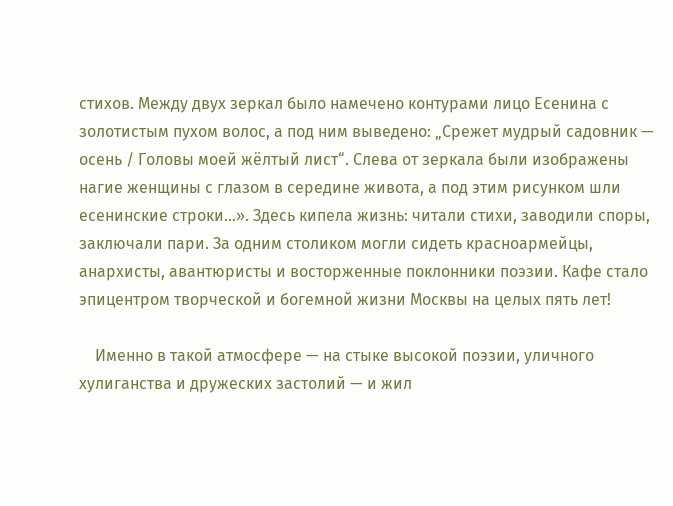стихов. Между двух зеркал было намечено контурами лицо Есенина с золотистым пухом волос, а под ним выведено: „Срежет мудрый садовник — осень / Головы моей жёлтый лист“. Слева от зеркала были изображены нагие женщины с глазом в середине живота, а под этим рисунком шли есенинские строки…». Здесь кипела жизнь: читали стихи, заводили споры, заключали пари. За одним столиком могли сидеть красноармейцы, анархисты, авантюристы и восторженные поклонники поэзии. Кафе стало эпицентром творческой и богемной жизни Москвы на целых пять лет!

    Именно в такой атмосфере — на стыке высокой поэзии, уличного хулиганства и дружеских застолий — и жил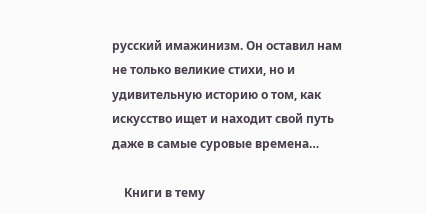русский имажинизм. Он оставил нам не только великие стихи, но и удивительную историю о том, как искусство ищет и находит свой путь даже в самые суровые времена…

    Книги в тему